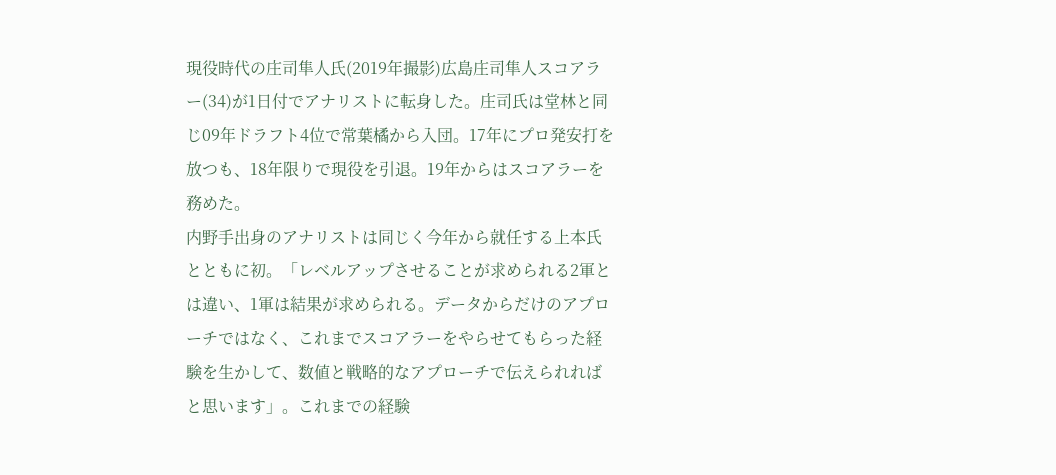現役時代の庄司隼人氏(2019年撮影)広島庄司隼人スコアラー(34)が1日付でアナリストに転身した。庄司氏は堂林と同じ09年ドラフト4位で常葉橘から入団。17年にプロ発安打を放つも、18年限りで現役を引退。19年からはスコアラーを務めた。
内野手出身のアナリストは同じく今年から就任する上本氏とともに初。「レベルアップさせることが求められる2軍とは違い、1軍は結果が求められる。データからだけのアプローチではなく、これまでスコアラーをやらせてもらった経験を生かして、数値と戦略的なアプローチで伝えられればと思います」。これまでの経験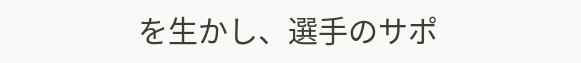を生かし、選手のサポ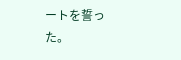ートを誓った。